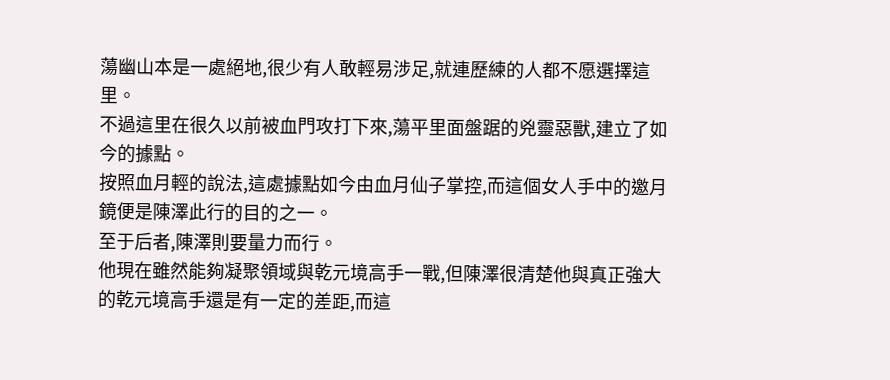蕩幽山本是一處絕地,很少有人敢輕易涉足,就連歷練的人都不愿選擇這里。
不過這里在很久以前被血門攻打下來,蕩平里面盤踞的兇靈惡獸,建立了如今的據點。
按照血月輕的說法,這處據點如今由血月仙子掌控,而這個女人手中的邀月鏡便是陳澤此行的目的之一。
至于后者,陳澤則要量力而行。
他現在雖然能夠凝聚領域與乾元境高手一戰,但陳澤很清楚他與真正強大的乾元境高手還是有一定的差距,而這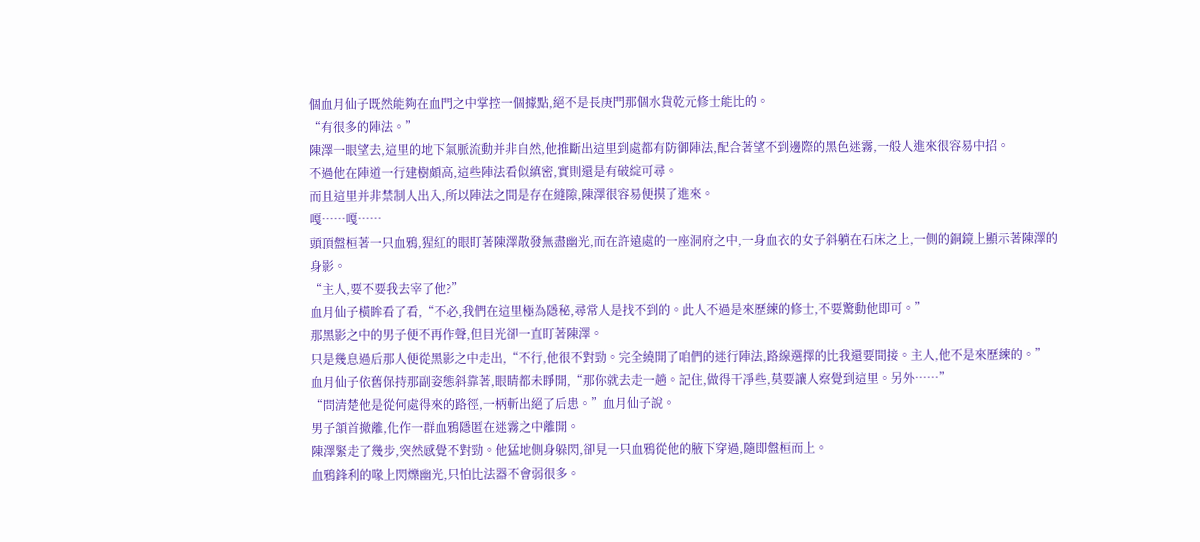個血月仙子既然能夠在血門之中掌控一個據點,絕不是長庚門那個水貨乾元修士能比的。
“有很多的陣法。”
陳澤一眼望去,這里的地下氣脈流動并非自然,他推斷出這里到處都有防御陣法,配合著望不到邊際的黑色迷霧,一般人進來很容易中招。
不過他在陣道一行建樹頗高,這些陣法看似縝密,實則還是有破綻可尋。
而且這里并非禁制人出入,所以陣法之間是存在縫隙,陳澤很容易便摸了進來。
嘎……嘎……
頭頂盤桓著一只血鴉,猩紅的眼盯著陳澤散發無盡幽光,而在許遠處的一座洞府之中,一身血衣的女子斜躺在石床之上,一側的銅鏡上顯示著陳澤的身影。
“主人,要不要我去宰了他?”
血月仙子橫眸看了看,“不必,我們在這里極為隱秘,尋常人是找不到的。此人不過是來歷練的修士,不要驚動他即可。”
那黑影之中的男子便不再作聲,但目光卻一直盯著陳澤。
只是幾息過后那人便從黑影之中走出,“不行,他很不對勁。完全繞開了咱們的迷行陣法,路線選擇的比我還要間接。主人,他不是來歷練的。”
血月仙子依舊保持那副姿態斜靠著,眼睛都未睜開,“那你就去走一趟。記住,做得干凈些,莫要讓人察覺到這里。另外……”
“問清楚他是從何處得來的路徑,一柄斬出絕了后患。”血月仙子說。
男子頷首撤離,化作一群血鴉隱匿在迷霧之中離開。
陳澤緊走了幾步,突然感覺不對勁。他猛地側身躲閃,卻見一只血鴉從他的腋下穿過,隨即盤桓而上。
血鴉鋒利的喙上閃爍幽光,只怕比法器不會弱很多。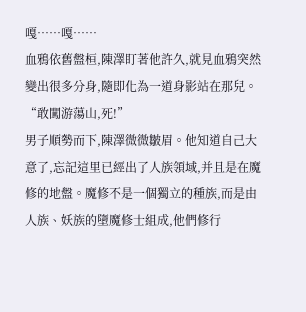嘎……嘎……
血鴉依舊盤桓,陳澤盯著他許久,就見血鴉突然變出很多分身,隨即化為一道身影站在那兒。
“敢闖游蕩山,死!”
男子順勢而下,陳澤微微皺眉。他知道自己大意了,忘記這里已經出了人族領域,并且是在魔修的地盤。魔修不是一個獨立的種族,而是由人族、妖族的墮魔修士組成,他們修行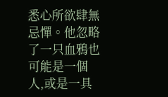悉心所欲肆無忌憚。他忽略了一只血鴉也可能是一個人,或是一具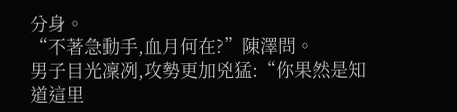分身。
“不著急動手,血月何在?”陳澤問。
男子目光凜冽,攻勢更加兇猛:“你果然是知道這里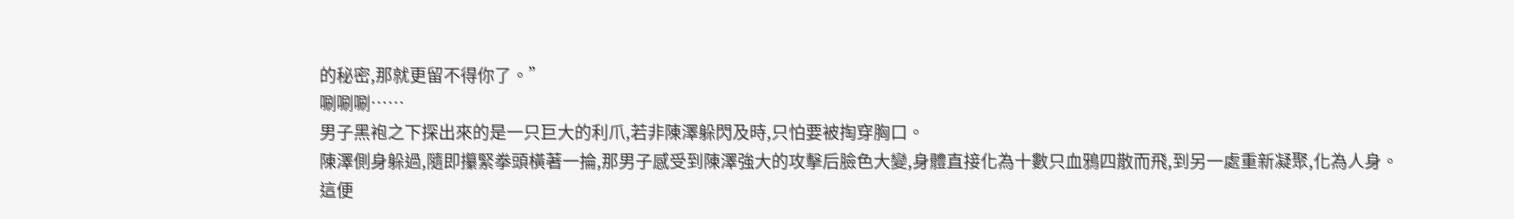的秘密,那就更留不得你了。”
唰唰唰……
男子黑袍之下探出來的是一只巨大的利爪,若非陳澤躲閃及時,只怕要被掏穿胸口。
陳澤側身躲過,隨即攥緊拳頭橫著一掄,那男子感受到陳澤強大的攻擊后臉色大變,身體直接化為十數只血鴉四散而飛,到另一處重新凝聚,化為人身。
這便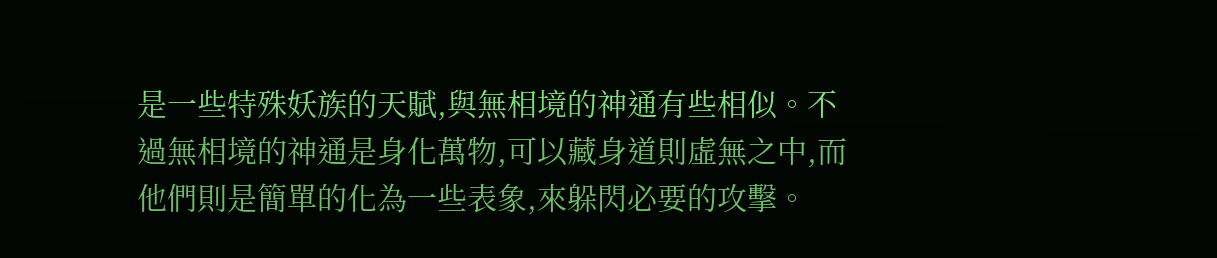是一些特殊妖族的天賦,與無相境的神通有些相似。不過無相境的神通是身化萬物,可以藏身道則虛無之中,而他們則是簡單的化為一些表象,來躲閃必要的攻擊。